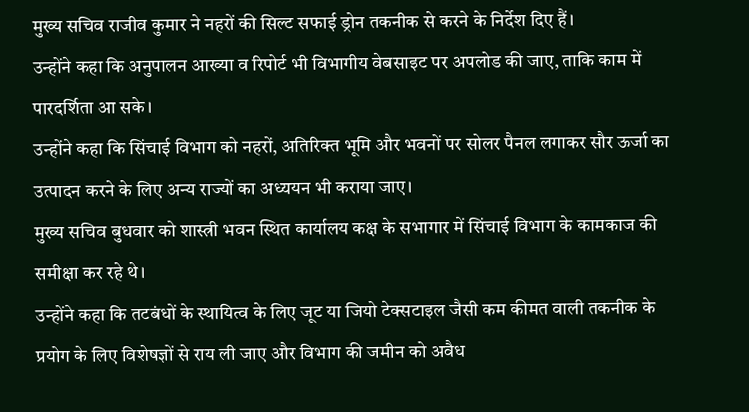मुख्य सचिव राजीव कुमार ने नहरों की सिल्ट सफाई ड्रोन तकनीक से करने के निर्देश दिए हैं।
उन्होंने कहा कि अनुपालन आख्या व रिपोर्ट भी विभागीय वेबसाइट पर अपलोड की जाए, ताकि काम में पारदर्शिता आ सके।
उन्होंने कहा कि सिंचाई विभाग को नहरों, अतिरिक्त भूमि और भवनों पर सोलर पैनल लगाकर सौर ऊर्जा का उत्पादन करने के लिए अन्य राज्यों का अध्ययन भी कराया जाए।
मुख्य सचिव बुधवार को शास्त्री भवन स्थित कार्यालय कक्ष के सभागार में सिंचाई विभाग के कामकाज की समीक्षा कर रहे थे।
उन्होंने कहा कि तटबंधों के स्थायित्व के लिए जूट या जियो टेक्सटाइल जैसी कम कीमत वाली तकनीक के प्रयोग के लिए विशेषज्ञों से राय ली जाए और विभाग की जमीन को अवैध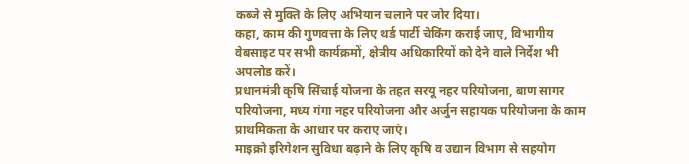कब्जे से मुक्ति के लिए अभियान चलाने पर जोर दिया।
कहा, काम की गुणवत्ता के लिए थर्ड पार्टी चेकिंग कराई जाए, विभागीय वेबसाइट पर सभी कार्यक्रमों, क्षेत्रीय अधिकारियों को देने वाले निर्देश भी अपलोड करें।
प्रधानमंत्री कृषि सिंचाई योजना के तहत सरयू नहर परियोजना, बाण सागर परियोजना, मध्य गंगा नहर परियोजना और अर्जुन सहायक परियोजना के काम प्राथमिकता के आधार पर कराए जाएं।
माइक्रो इरिगेशन सुविधा बढ़ाने के लिए कृषि व उद्यान विभाग से सहयोग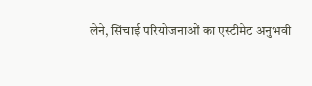लेने, सिंचाई परियोजनाओं का एस्टीमेट अनुभवी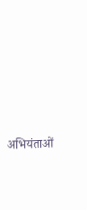अभियंताओं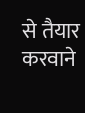से तैयार करवाने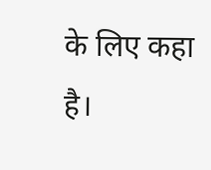के लिए कहा है।